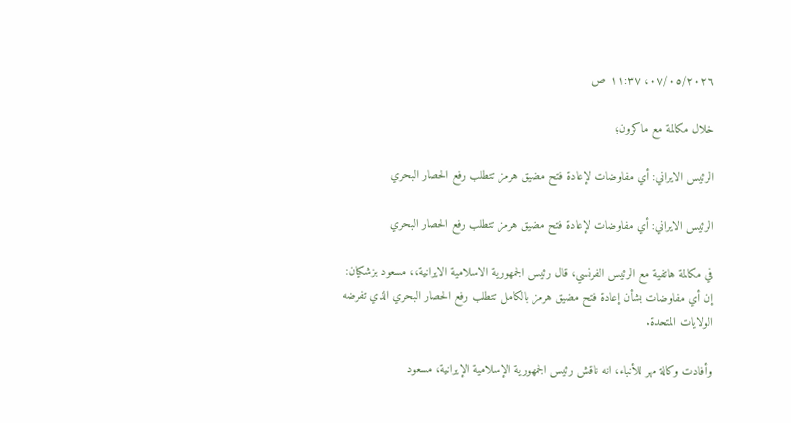٠٧/٠٥/٢٠٢٦، ١١:٣٧ ص

خلال مكالمة مع ماكرون؛

الرئيس الايراني: أي مفاوضات لإعادة فتح مضيق هرمز تتطلب رفع الحصار البحري

الرئيس الايراني: أي مفاوضات لإعادة فتح مضيق هرمز تتطلب رفع الحصار البحري

في مكالمة هاتفية مع الرئيس الفرنسي، قال رئيس الجمهورية الاسلامية الايرانية،، مسعود بزشكيان: إن أي مفاوضات بشأن إعادة فتح مضيق هرمز بالكامل تتطلب رفع الحصار البحري الذي تفرضه الولايات المتحدة.

وأفادت وكالة مهر للأنباء، انه ناقش رئيس الجمهورية الإسلامية الإيرانية، مسعود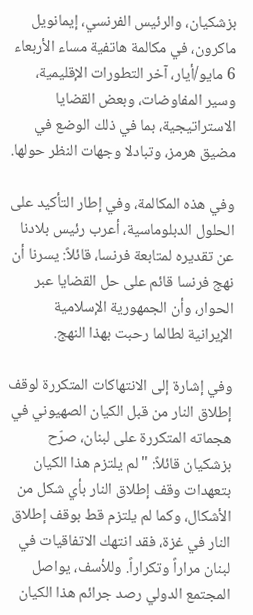بزشكيان، والرئيس الفرنسي، إيمانويل ماكرون، في مكالمة هاتفية مساء الأربعاء 6 مايو/أيار، آخر التطورات الإقليمية، وسير المفاوضات، وبعض القضايا الاستراتيجية، بما في ذلك الوضع في مضيق هرمز، وتبادلا وجهات النظر حولها.

وفي هذه المكالمة، وفي إطار التأكيد على الحلول الدبلوماسية، أعرب رئيس بلادنا عن تقديره لمتابعة فرنسا، قائلاً: يسرنا أن نهج فرنسا قائم على حل القضايا عبر الحوار، وأن الجمهورية الإسلامية الإيرانية لطالما رحبت بهذا النهج.

وفي إشارة إلى الانتهاكات المتكررة لوقف إطلاق النار من قبل الكيان الصهيوني في هجماته المتكررة على لبنان، صرّح بزشكيان قائلاً: "لم يلتزم هذا الكيان بتعهدات وقف إطلاق النار بأي شكل من الأشكال، وكما لم يلتزم قط بوقف إطلاق النار في غزة، فقد انتهك الاتفاقيات في لبنان مراراً وتكراراً. وللأسف، يواصل المجتمع الدولي رصد جرائم هذا الكيان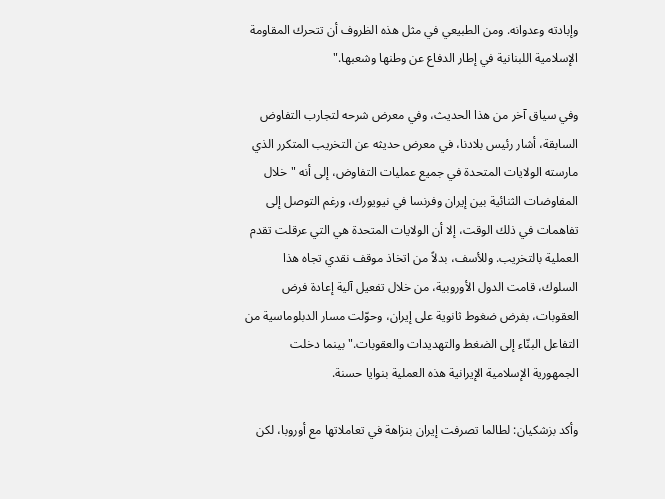وإبادته وعدوانه. ومن الطبيعي في مثل هذه الظروف أن تتحرك المقاومة الإسلامية اللبنانية في إطار الدفاع عن وطنها وشعبها."

وفي سياق آخر من هذا الحديث، وفي معرض شرحه لتجارب التفاوض السابقة، أشار رئيس بلادنا، في معرض حديثه عن التخريب المتكرر الذي مارسته الولايات المتحدة في جميع عمليات التفاوض، إلى أنه "خلال المفاوضات الثنائية بين إيران وفرنسا في نيويورك، ورغم التوصل إلى تفاهمات في ذلك الوقت، إلا أن الولايات المتحدة هي التي عرقلت تقدم العملية بالتخريب. وللأسف، بدلاً من اتخاذ موقف نقدي تجاه هذا السلوك، قامت الدول الأوروبية، من خلال تفعيل آلية إعادة فرض العقوبات، بفرض ضغوط ثانوية على إيران، وحوّلت مسار الدبلوماسية من التفاعل البنّاء إلى الضغط والتهديدات والعقوبات." بينما دخلت الجمهورية الإسلامية الإيرانية هذه العملية بنوايا حسنة.

وأكد بزشكيان: لطالما تصرفت إيران بنزاهة في تعاملاتها مع أوروبا، لكن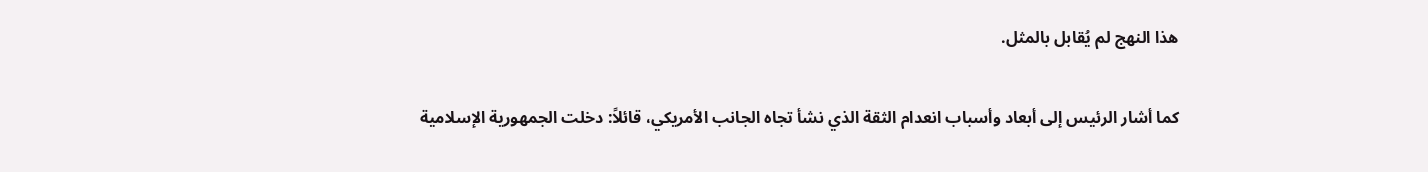هذا النهج لم يُقابل بالمثل.

كما أشار الرئيس إلى أبعاد وأسباب انعدام الثقة الذي نشأ تجاه الجانب الأمريكي، قائلاً: دخلت الجمهورية الإسلامية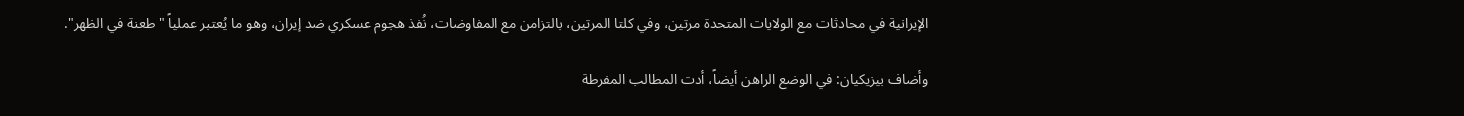الإيرانية في محادثات مع الولايات المتحدة مرتين، وفي كلتا المرتين، بالتزامن مع المفاوضات، نُفذ هجوم عسكري ضد إيران، وهو ما يُعتبر عملياً "طعنة في الظهر".

وأضاف بيزيكيان: في الوضع الراهن أيضاً، أدت المطالب المفرطة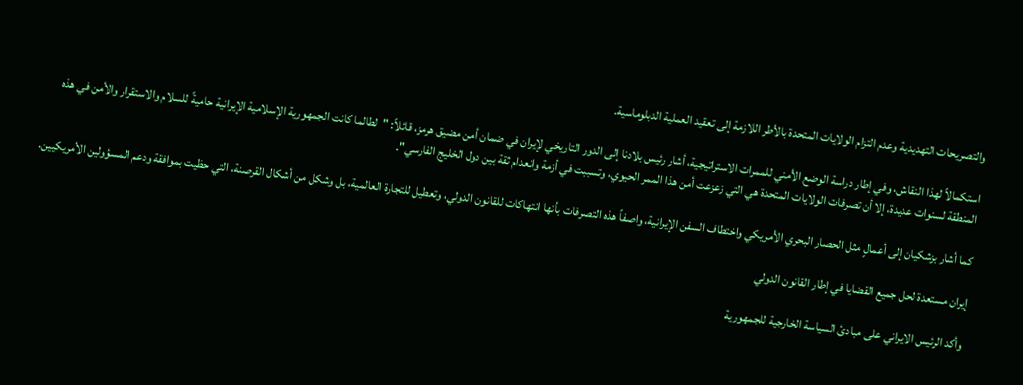والتصريحات التهديدية وعدم التزام الولايات المتحدة بالأطر اللازمة إلى تعقيد العملية الدبلوماسية.

استكمالاً لهذا النقاش، وفي إطار دراسة الوضع الأمني للممرات الاستراتيجية، أشار رئيس بلادنا إلى الدور التاريخي لإيران في ضمان أمن مضيق هرمز، قائلاً: "لطالما كانت الجمهورية الإسلامية الإيرانية حاميةً للسلام والاستقرار والأمن في هذه المنطقة لسنوات عديدة، إلا أن تصرفات الولايات المتحدة هي التي زعزعت أمن هذا الممر الحيوي، وتسببت في أزمة وانعدام ثقة بين دول الخليج الفارسي".

كما أشار بزشكيان إلى أعمالٍ مثل الحصار البحري الأمريكي واختطاف السفن الإيرانية، واصفاً هذه التصرفات بأنها انتهاكات للقانون الدولي، وتعطيل للتجارة العالمية، بل وشكل من أشكال القرصنة، التي حظيت بموافقة ودعم المسؤولين الأمريكيين.

إيران مستعدة لحل جميع القضايا في إطار القانون الدولي

وأكد الرئيس الايراني على مبادئ السياسة الخارجية للجمهورية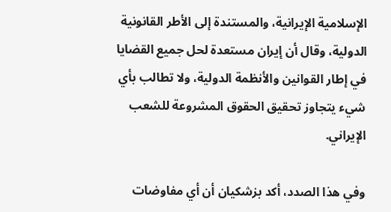الإسلامية الإيرانية، والمستندة إلى الأطر القانونية الدولية، وقال أن إيران مستعدة لحل جميع القضايا في إطار القوانين والأنظمة الدولية، ولا تطالب بأي شيء يتجاوز تحقيق الحقوق المشروعة للشعب الإيراني.

وفي هذا الصدد، أكد بزشكيان أن أي مفاوضات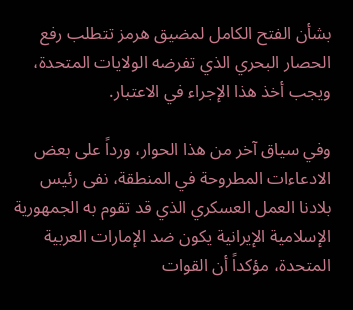بشأن الفتح الكامل لمضيق هرمز تتطلب رفع الحصار البحري الذي تفرضه الولايات المتحدة، ويجب أخذ هذا الإجراء في الاعتبار.

وفي سياق آخر من هذا الحوار، ورداً على بعض الادعاءات المطروحة في المنطقة، نفى رئيس بلادنا العمل العسكري الذي قد تقوم به الجمهورية الإسلامية الإيرانية يكون ضد الإمارات العربية المتحدة، مؤكداً أن القوات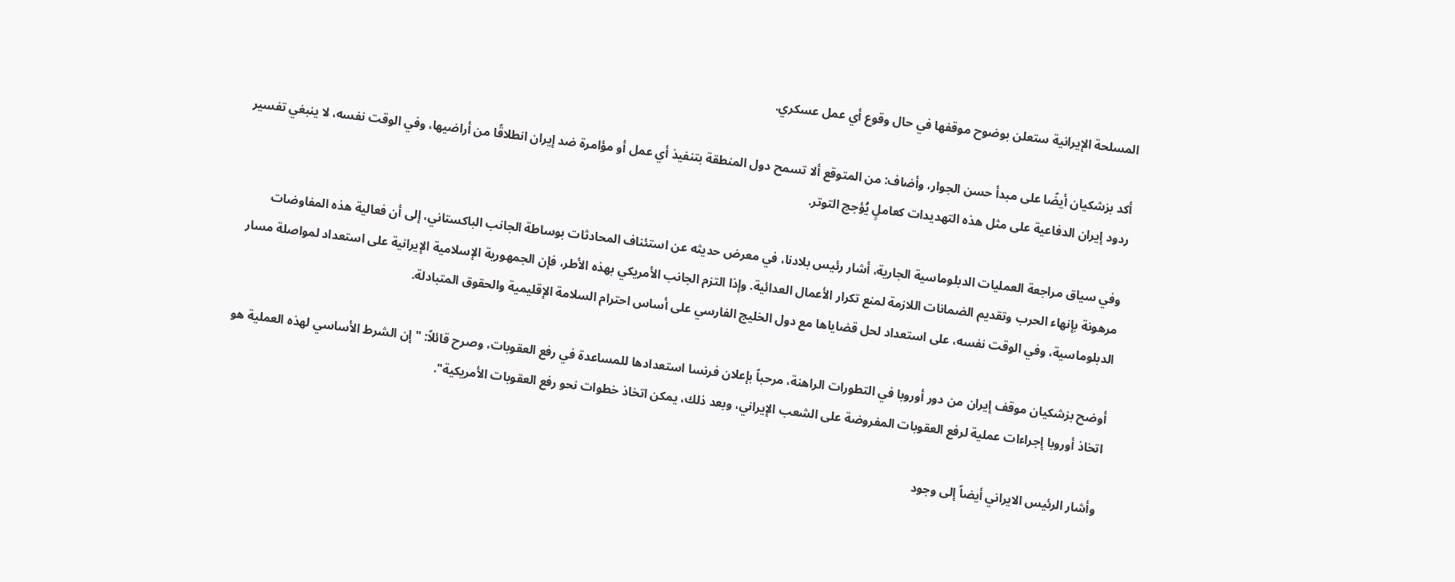المسلحة الإيرانية ستعلن بوضوح موقفها في حال وقوع أي عمل عسكري.

أكد بزشكيان أيضًا على مبدأ حسن الجوار، وأضاف: من المتوقع ألا تسمح دول المنطقة بتنفيذ أي عمل أو مؤامرة ضد إيران انطلاقًا من أراضيها، وفي الوقت نفسه، لا ينبغي تفسير ردود إيران الدفاعية على مثل هذه التهديدات كعاملٍ يُؤجج التوتر.

وفي سياق مراجعة العمليات الدبلوماسية الجارية، أشار رئيس بلادنا، في معرض حديثه عن استئناف المحادثات بوساطة الجانب الباكستاني، إلى أن فعالية هذه المفاوضات مرهونة بإنهاء الحرب وتقديم الضمانات اللازمة لمنع تكرار الأعمال العدائية. وإذا التزم الجانب الأمريكي بهذه الأطر، فإن الجمهورية الإسلامية الإيرانية على استعداد لمواصلة مسار الدبلوماسية، وفي الوقت نفسه، على استعداد لحل قضاياها مع دول الخليج الفارسي على أساس احترام السلامة الإقليمية والحقوق المتبادلة.

أوضح بزشكيان موقف إيران من دور أوروبا في التطورات الراهنة، مرحباً بإعلان فرنسا استعدادها للمساعدة في رفع العقوبات، وصرح قائلاً: "إن الشرط الأساسي لهذه العملية هو اتخاذ أوروبا إجراءات عملية لرفع العقوبات المفروضة على الشعب الإيراني، وبعد ذلك، يمكن اتخاذ خطوات نحو رفع العقوبات الأمريكية".

وأشار الرئيس الايراني أيضاً إلى وجود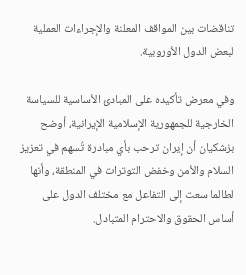تناقضات بين المواقف المعلنة والإجراءات العملية لبعض الدول الأوروبية.

وفي معرض تأكيده على المبادئ الأساسية للسياسة الخارجية للجمهورية الإسلامية الإيرانية، أوضح بزشكيان أن إيران ترحب بأي مبادرة تُسهم في تعزيز السلام والأمن وخفض التوترات في المنطقة، وأنها لطالما سعت إلى التفاعل مع مختلف الدول على أساس الحقوق والاحترام المتبادل.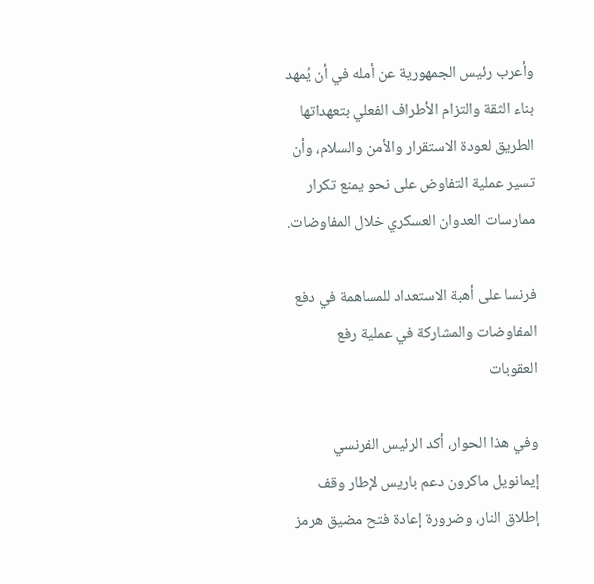وأعرب رئيس الجمهورية عن أمله في أن يُمهد بناء الثقة والتزام الأطراف الفعلي بتعهداتها الطريق لعودة الاستقرار والأمن والسلام، وأن تسير عملية التفاوض على نحو يمنع تكرار ممارسات العدوان العسكري خلال المفاوضات.

فرنسا على أهبة الاستعداد للمساهمة في دفع المفاوضات والمشاركة في عملية رفع العقوبات

وفي هذا الحوار، أكد الرئيس الفرنسي إيمانويل ماكرون دعم باريس لإطار وقف إطلاق النار، وضرورة إعادة فتح مضيق هرمز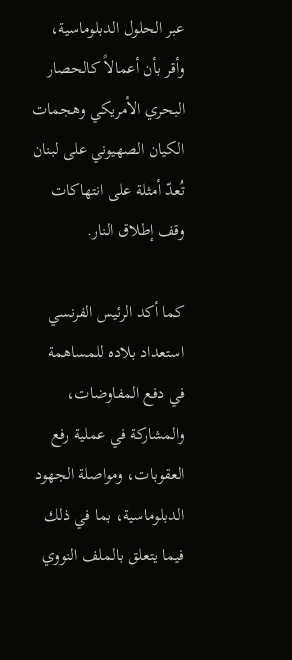عبر الحلول الدبلوماسية، وأقر بأن أعمالاً كالحصار البحري الأمريكي وهجمات الكيان الصهيوني على لبنان تُعدّ أمثلة على انتهاكات وقف إطلاق النار.

كما أكد الرئيس الفرنسي استعداد بلاده للمساهمة في دفع المفاوضات، والمشاركة في عملية رفع العقوبات، ومواصلة الجهود الدبلوماسية، بما في ذلك فيما يتعلق بالملف النووي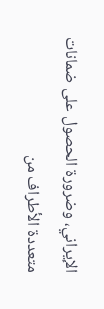الإيراني، وضرورة الحصول على ضمانات متعددة الأطراف من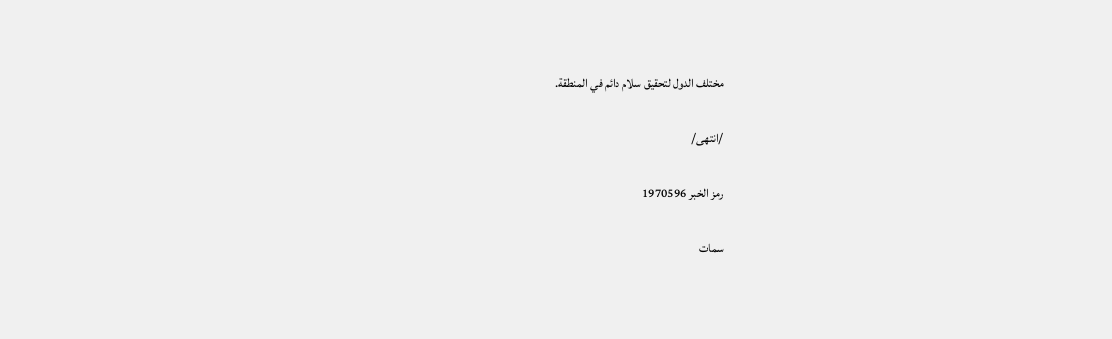مختلف الدول لتحقيق سلام دائم في المنطقة.

/انتهى/

رمز الخبر 1970596

سمات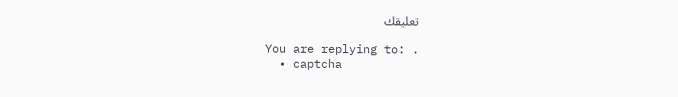تعليقك

You are replying to: .
  • captcha